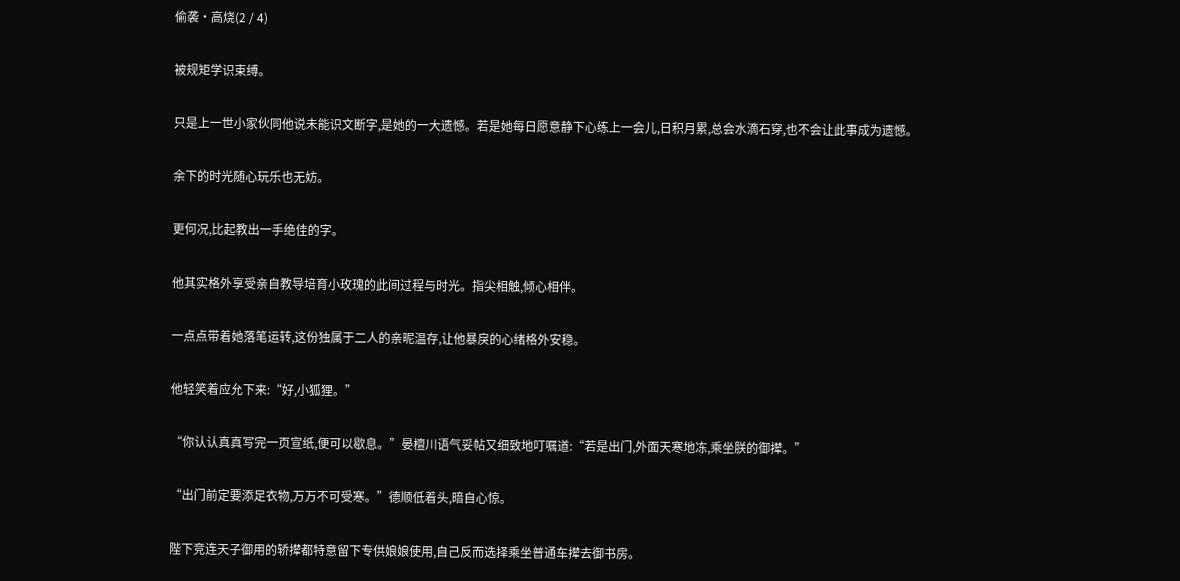偷袭·高烧(2 / 4)

被规矩学识束缚。

只是上一世小家伙同他说未能识文断字,是她的一大遗憾。若是她每日愿意静下心练上一会儿,日积月累,总会水滴石穿,也不会让此事成为遗憾。

余下的时光随心玩乐也无妨。

更何况,比起教出一手绝佳的字。

他其实格外享受亲自教导培育小玫瑰的此间过程与时光。指尖相触,倾心相伴。

一点点带着她落笔运转,这份独属于二人的亲昵温存,让他暴戾的心绪格外安稳。

他轻笑着应允下来:“好,小狐狸。”

“你认认真真写完一页宣纸,便可以歇息。”晏檀川语气妥帖又细致地叮嘱道:“若是出门,外面天寒地冻,乘坐朕的御撵。”

“出门前定要添足衣物,万万不可受寒。”德顺低着头,暗自心惊。

陛下竞连天子御用的轿撵都特意留下专供娘娘使用,自己反而选择乘坐普通车撵去御书房。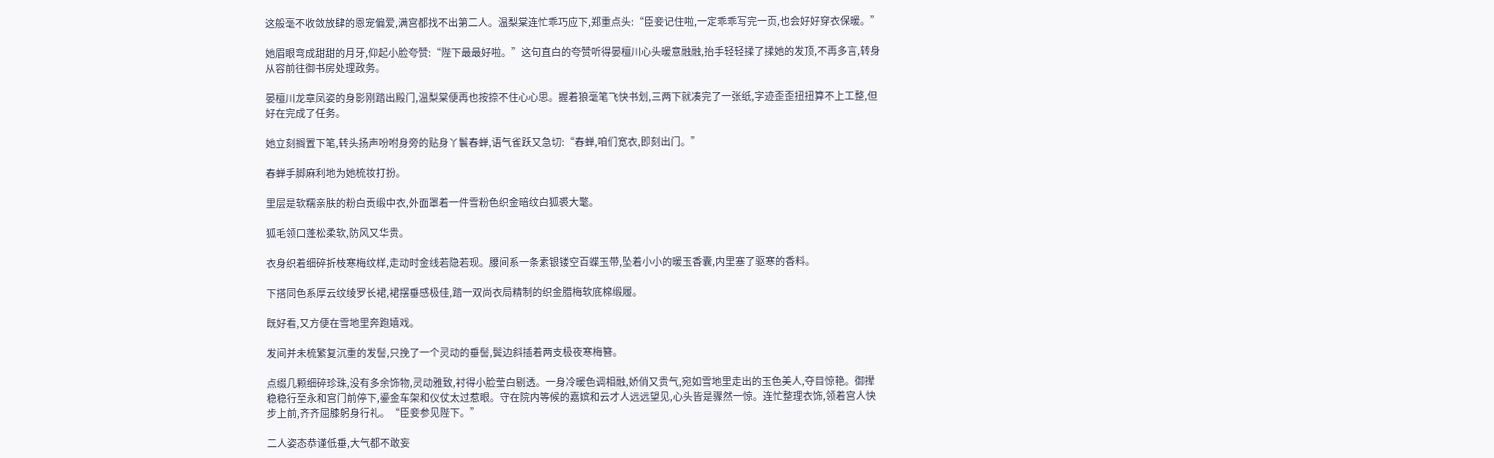这般毫不收敛放肆的恩宠偏爱,满宫都找不出第二人。温梨棠连忙乖巧应下,郑重点头:“臣妾记住啦,一定乖乖写完一页,也会好好穿衣保暖。”

她眉眼弯成甜甜的月牙,仰起小脸夸赞:“陛下最最好啦。”这句直白的夸赞听得晏檀川心头暖意融融,抬手轻轻揉了揉她的发顶,不再多言,转身从容前往御书房处理政务。

晏檀川龙章凤姿的身影刚踏出殿门,温梨棠便再也按捺不住心心思。握着狼毫笔飞快书划,三两下就凑完了一张纸,字迹歪歪扭扭算不上工整,但好在完成了任务。

她立刻搁置下笔,转头扬声吩咐身旁的贴身丫鬟春蝉,语气雀跃又急切:“春蝉,咱们宽衣,即刻出门。”

春蝉手脚麻利地为她梳妆打扮。

里层是软糯亲肤的粉白贡缎中衣,外面罩着一件雪粉色织金暗纹白狐裘大氅。

狐毛领口蓬松柔软,防风又华贵。

衣身织着细碎折枝寒梅纹样,走动时金线若隐若现。腰间系一条素银镂空百蝶玉带,坠着小小的暖玉香囊,内里塞了驱寒的香料。

下搭同色系厚云纹绫罗长裙,裙摆垂感极佳,踏一双尚衣局精制的织金腊梅软底棉缎履。

既好看,又方便在雪地里奔跑嬉戏。

发间并未梳繁复沉重的发髻,只挽了一个灵动的垂髻,鬓边斜插着两支极夜寒梅簪。

点缀几颗细碎珍珠,没有多余饰物,灵动雅致,衬得小脸莹白剔透。一身冷暖色调相融,娇俏又贵气,宛如雪地里走出的玉色美人,夺目惊艳。御撵稳稳行至永和宫门前停下,鎏金车架和仪仗太过惹眼。守在院内等候的嘉嫔和云才人远远望见,心头皆是骤然一惊。连忙整理衣饰,领着宫人快步上前,齐齐屈膝躬身行礼。“臣妾参见陛下。”

二人姿态恭谨低垂,大气都不敢妄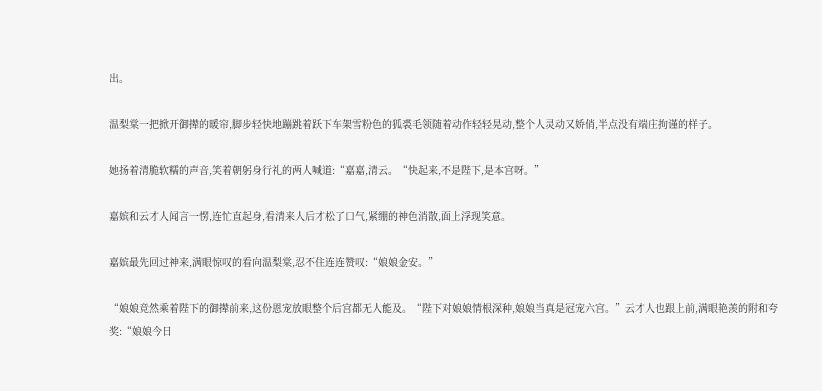出。

温梨棠一把掀开御撵的暖帘,脚步轻快地蹦跳着跃下车架雪粉色的狐裘毛领随着动作轻轻晃动,整个人灵动又娇俏,半点没有端庄拘谨的样子。

她扬着清脆软糯的声音,笑着朝躬身行礼的两人喊道:“嘉嘉,清云。“快起来,不是陛下,是本宫呀。”

嘉嫔和云才人闻言一愣,连忙直起身,看清来人后才松了口气,紧绷的神色消散,面上浮现笑意。

嘉嫔最先回过神来,满眼惊叹的看向温梨棠,忍不住连连赞叹:“娘娘金安。”

“娘娘竞然乘着陛下的御撵前来,这份恩宠放眼整个后宫都无人能及。“陛下对娘娘情根深种,娘娘当真是冠宠六宫。”云才人也跟上前,满眼艳羡的附和夸奖:“娘娘今日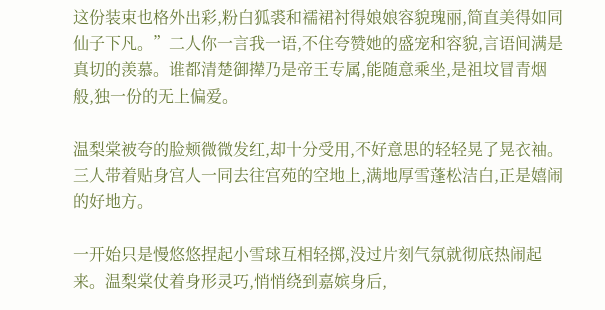这份装束也格外出彩,粉白狐裘和襦裙衬得娘娘容貌瑰丽,简直美得如同仙子下凡。”二人你一言我一语,不住夸赞她的盛宠和容貌,言语间满是真切的羡慕。谁都清楚御撵乃是帝王专属,能随意乘坐,是祖坟冒青烟般,独一份的无上偏爱。

温梨棠被夸的脸颊微微发红,却十分受用,不好意思的轻轻晃了晃衣袖。三人带着贴身宫人一同去往宫苑的空地上,满地厚雪蓬松洁白,正是嬉闹的好地方。

一开始只是慢悠悠捏起小雪球互相轻掷,没过片刻气氛就彻底热闹起来。温梨棠仗着身形灵巧,悄悄绕到嘉嫔身后,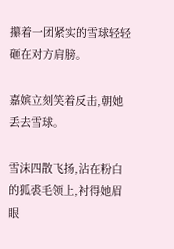攥着一团紧实的雪球轻轻砸在对方肩膀。

嘉嫔立刻笑着反击,朝她丢去雪球。

雪沫四散飞扬,沾在粉白的狐裘毛领上,衬得她眉眼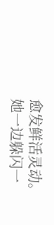愈发鲜活灵动。她一边躲闪一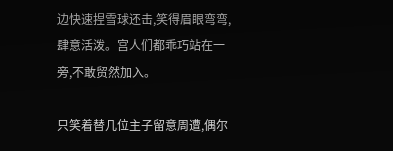边快速捏雪球还击,笑得眉眼弯弯,肆意活泼。宫人们都乖巧站在一旁,不敢贸然加入。

只笑着替几位主子留意周遭,偶尔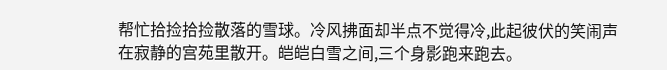帮忙拾捡拾捡散落的雪球。冷风拂面却半点不觉得冷,此起彼伏的笑闹声在寂静的宫苑里散开。皑皑白雪之间,三个身影跑来跑去。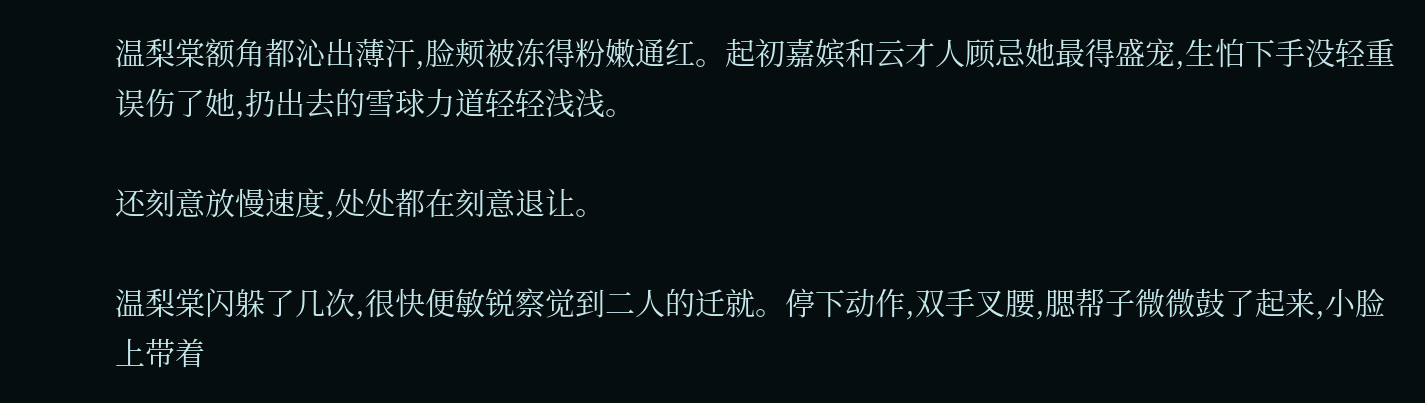温梨棠额角都沁出薄汗,脸颊被冻得粉嫩通红。起初嘉嫔和云才人顾忌她最得盛宠,生怕下手没轻重误伤了她,扔出去的雪球力道轻轻浅浅。

还刻意放慢速度,处处都在刻意退让。

温梨棠闪躲了几次,很快便敏锐察觉到二人的迁就。停下动作,双手叉腰,腮帮子微微鼓了起来,小脸上带着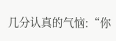几分认真的气恼:“你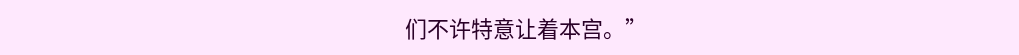们不许特意让着本宫。”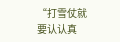“打雪仗就要认认真